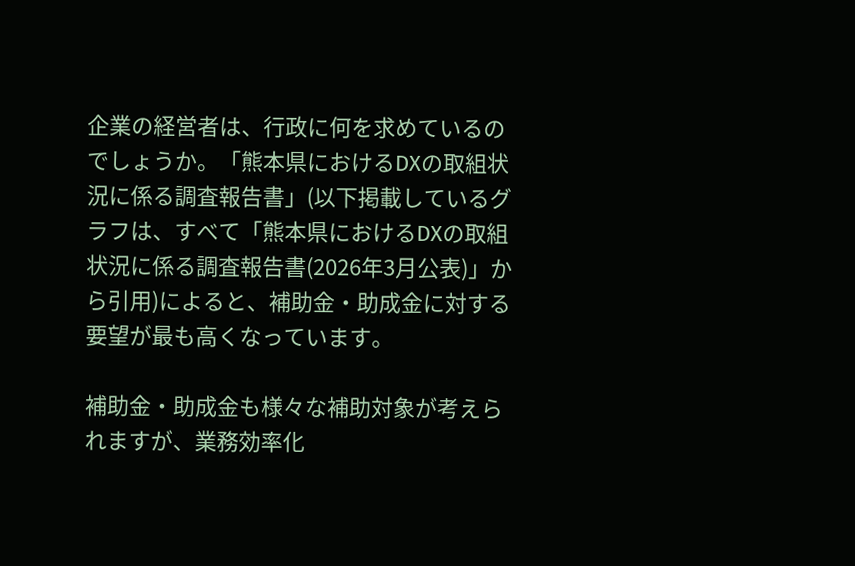企業の経営者は、行政に何を求めているのでしょうか。「熊本県におけるDXの取組状況に係る調査報告書」(以下掲載しているグラフは、すべて「熊本県におけるDXの取組状況に係る調査報告書(2026年3月公表)」から引用)によると、補助金・助成金に対する要望が最も高くなっています。

補助金・助成金も様々な補助対象が考えられますが、業務効率化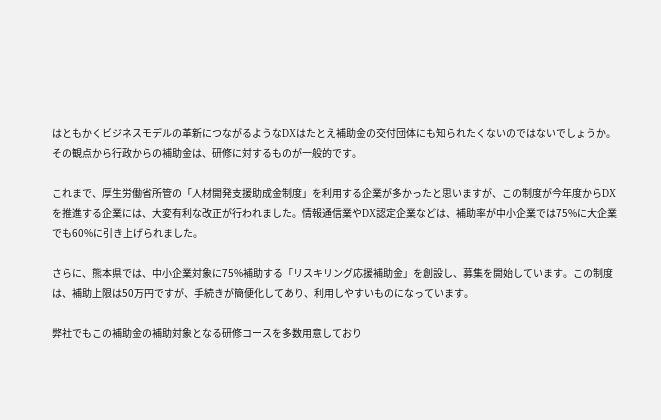はともかくビジネスモデルの革新につながるようなDXはたとえ補助金の交付団体にも知られたくないのではないでしょうか。その観点から行政からの補助金は、研修に対するものが一般的です。

これまで、厚生労働省所管の「人材開発支援助成金制度」を利用する企業が多かったと思いますが、この制度が今年度からDXを推進する企業には、大変有利な改正が行われました。情報通信業やDX認定企業などは、補助率が中小企業では75%に大企業でも60%に引き上げられました。

さらに、熊本県では、中小企業対象に75%補助する「リスキリング応援補助金」を創設し、募集を開始しています。この制度は、補助上限は50万円ですが、手続きが簡便化してあり、利用しやすいものになっています。

弊社でもこの補助金の補助対象となる研修コースを多数用意しており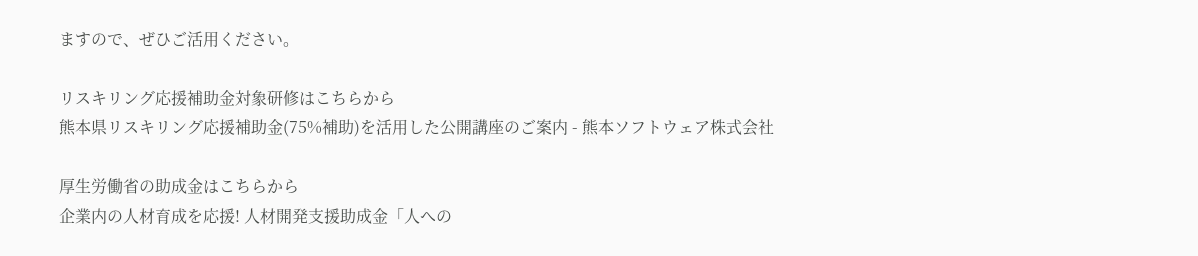ますので、ぜひご活用ください。

リスキリング応援補助金対象研修はこちらから
熊本県リスキリング応援補助金(75%補助)を活用した公開講座のご案内 - 熊本ソフトウェア株式会社

厚生労働省の助成金はこちらから
企業内の人材育成を応援! 人材開発支援助成金「人への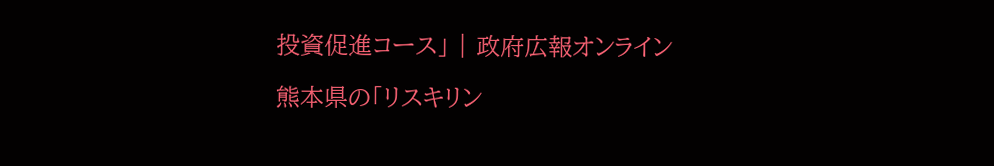投資促進コース」 | 政府広報オンライン

熊本県の「リスキリン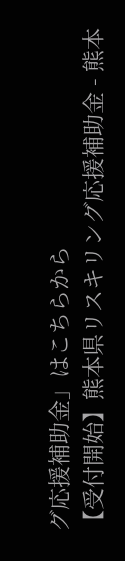グ応援補助金」はこちらから
【受付開始】熊本県リスキリング応援補助金 - 熊本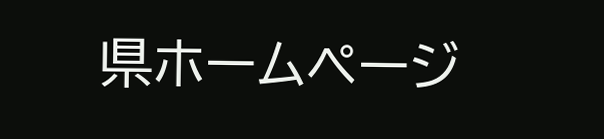県ホームページ